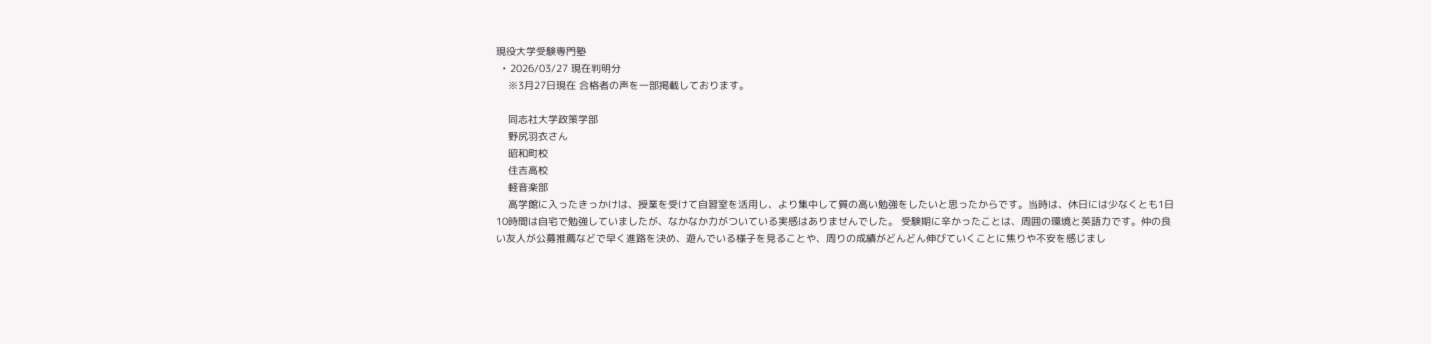現役大学受験専門塾
  • 2026/03/27 現在判明分
    ※3月27日現在 合格者の声を一部掲載しております。

    同志社大学政策学部
    野尻羽衣さん
    昭和町校
    住吉高校
    軽音楽部
    高学館に入ったきっかけは、授業を受けて自習室を活用し、より集中して質の高い勉強をしたいと思ったからです。当時は、休日には少なくとも1日10時間は自宅で勉強していましたが、なかなか力がついている実感はありませんでした。 受験期に辛かったことは、周囲の環境と英語力です。仲の良い友人が公募推薦などで早く進路を決め、遊んでいる様子を見ることや、周りの成績がどんどん伸びていくことに焦りや不安を感じまし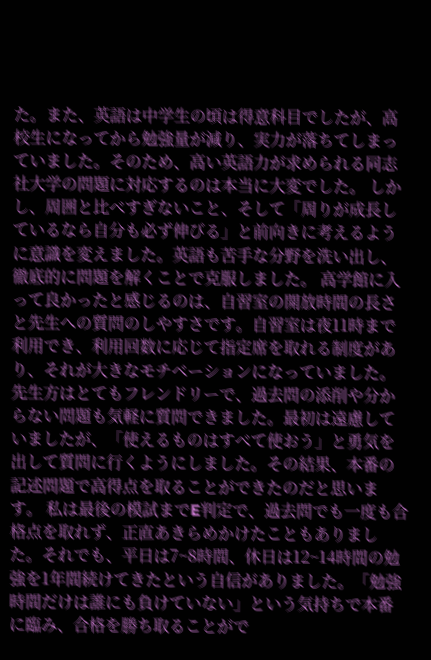た。また、英語は中学生の頃は得意科目でしたが、高校生になってから勉強量が減り、実力が落ちてしまっていました。そのため、高い英語力が求められる同志社大学の問題に対応するのは本当に大変でした。 しかし、周囲と比べすぎないこと、そして「周りが成長しているなら自分も必ず伸びる」と前向きに考えるように意識を変えました。英語も苦手な分野を洗い出し、徹底的に問題を解くことで克服しました。 高学館に入って良かったと感じるのは、自習室の開放時間の長さと先生への質問のしやすさです。自習室は夜11時まで利用でき、利用回数に応じて指定席を取れる制度があり、それが大きなモチベーションになっていました。先生方はとてもフレンドリーで、過去問の添削や分からない問題も気軽に質問できました。最初は遠慮していましたが、「使えるものはすべて使おう」と勇気を出して質問に行くようにしました。その結果、本番の記述問題で高得点を取ることができたのだと思います。 私は最後の模試までE判定で、過去問でも一度も合格点を取れず、正直あきらめかけたこともありました。それでも、平日は7~8時間、休日は12~14時間の勉強を1年間続けてきたという自信がありました。「勉強時間だけは誰にも負けていない」という気持ちで本番に臨み、合格を勝ち取ることがで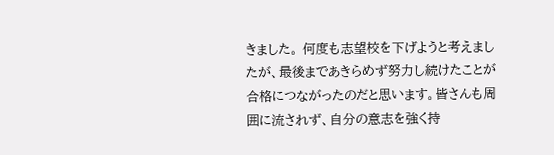きました。 何度も志望校を下げようと考えましたが、最後まであきらめず努力し続けたことが合格につながったのだと思います。皆さんも周囲に流されず、自分の意志を強く持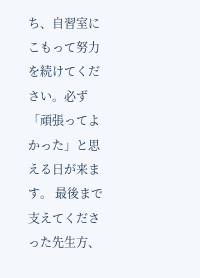ち、自習室にこもって努力を続けてください。必ず「頑張ってよかった」と思える日が来ます。 最後まで支えてくださった先生方、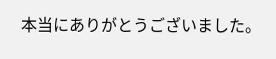本当にありがとうございました。